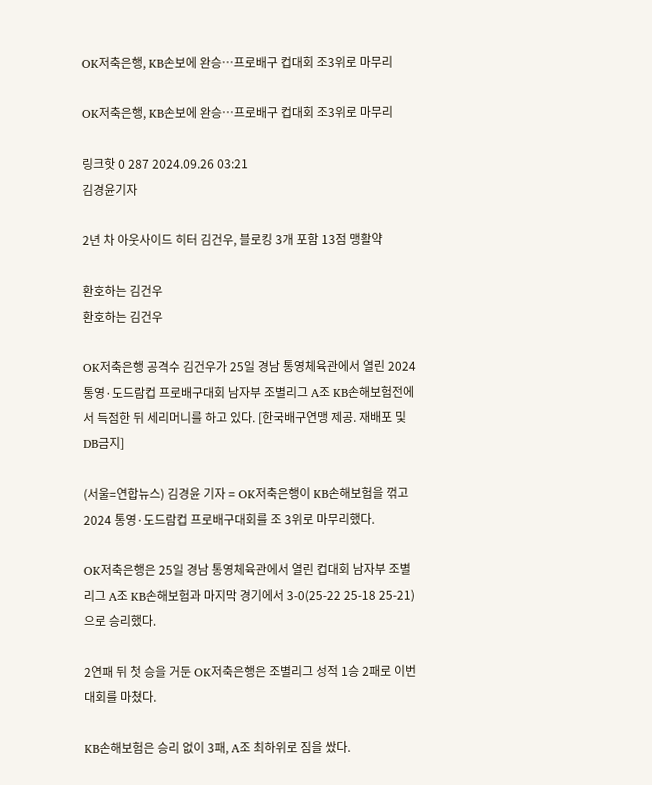OK저축은행, KB손보에 완승…프로배구 컵대회 조3위로 마무리

OK저축은행, KB손보에 완승…프로배구 컵대회 조3위로 마무리

링크핫 0 287 2024.09.26 03:21
김경윤기자

2년 차 아웃사이드 히터 김건우, 블로킹 3개 포함 13점 맹활약

환호하는 김건우
환호하는 김건우

OK저축은행 공격수 김건우가 25일 경남 통영체육관에서 열린 2024 통영·도드람컵 프로배구대회 남자부 조별리그 A조 KB손해보험전에서 득점한 뒤 세리머니를 하고 있다. [한국배구연맹 제공. 재배포 및 DB금지]

(서울=연합뉴스) 김경윤 기자 = OK저축은행이 KB손해보험을 꺾고 2024 통영·도드람컵 프로배구대회를 조 3위로 마무리했다.

OK저축은행은 25일 경남 통영체육관에서 열린 컵대회 남자부 조별리그 A조 KB손해보험과 마지막 경기에서 3-0(25-22 25-18 25-21)으로 승리했다.

2연패 뒤 첫 승을 거둔 OK저축은행은 조별리그 성적 1승 2패로 이번 대회를 마쳤다.

KB손해보험은 승리 없이 3패, A조 최하위로 짐을 쌌다.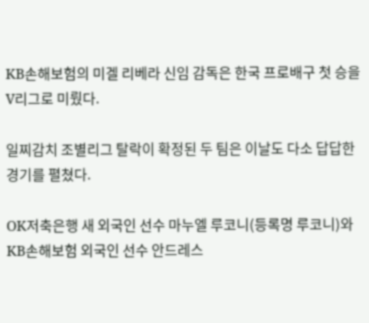KB손해보험의 미겔 리베라 신임 감독은 한국 프로배구 첫 승을 V리그로 미뤘다.

일찌감치 조별리그 탈락이 확정된 두 팀은 이날도 다소 답답한 경기를 펼쳤다.

OK저축은행 새 외국인 선수 마누엘 루코니(등록명 루코니)와 KB손해보험 외국인 선수 안드레스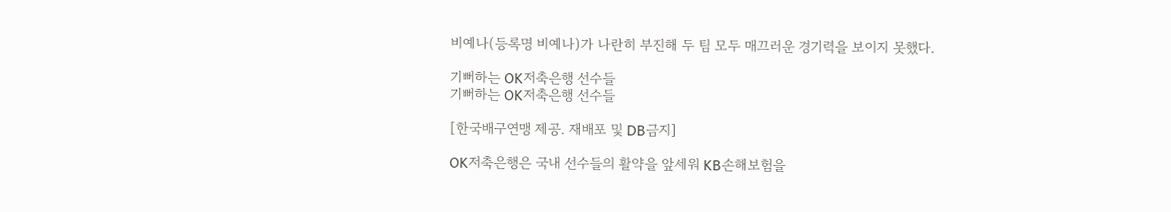비예나(등록명 비예나)가 나란히 부진해 두 팀 모두 매끄러운 경기력을 보이지 못했다.

기뻐하는 OK저축은행 선수들
기뻐하는 OK저축은행 선수들

[한국배구연맹 제공. 재배포 및 DB금지]

OK저축은행은 국내 선수들의 활약을 앞세워 KB손해보험을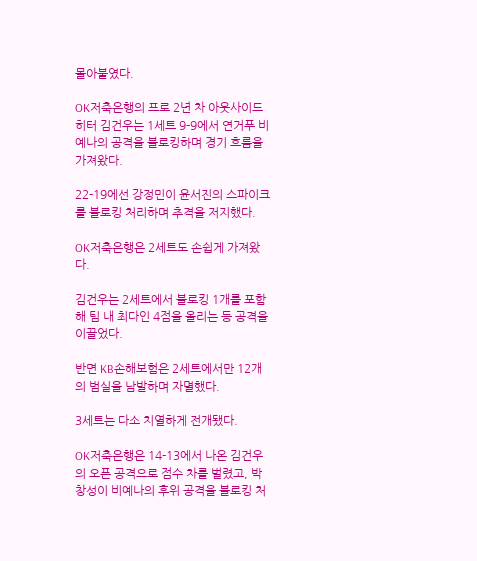몰아붙였다.

OK저축은행의 프로 2년 차 아웃사이드 히터 김건우는 1세트 9-9에서 연거푸 비예나의 공격을 블로킹하며 경기 흐름을 가져왔다.

22-19에선 강정민이 윤서진의 스파이크를 블로킹 처리하며 추격을 저지했다.

OK저축은행은 2세트도 손쉽게 가져왔다.

김건우는 2세트에서 블로킹 1개를 포함해 팀 내 최다인 4점을 올리는 등 공격을 이끌었다.

반면 KB손해보험은 2세트에서만 12개의 범실을 남발하며 자멸했다.

3세트는 다소 치열하게 전개됐다.

OK저축은행은 14-13에서 나온 김건우의 오픈 공격으로 점수 차를 벌렸고, 박창성이 비예나의 후위 공격을 블로킹 처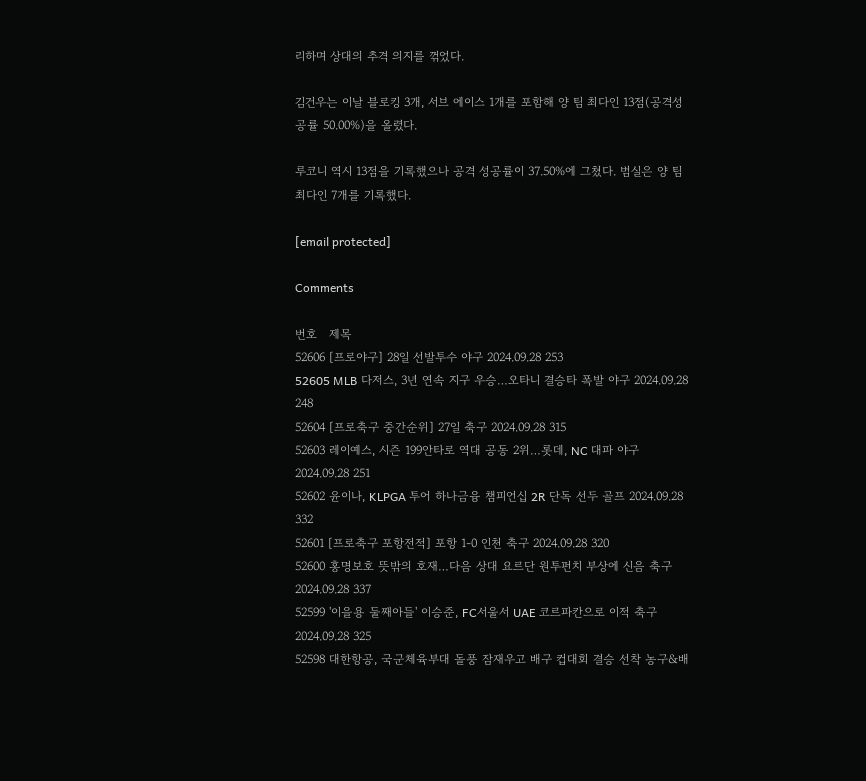리하며 상대의 추격 의지를 꺾었다.

김건우는 이날 블로킹 3개, 서브 에이스 1개를 포함해 양 팀 최다인 13점(공격성공률 50.00%)을 올렸다.

루코니 역시 13점을 기록했으나 공격 성공률이 37.50%에 그쳤다. 범실은 양 팀 최다인 7개를 기록했다.

[email protected]

Comments

번호   제목
52606 [프로야구] 28일 선발투수 야구 2024.09.28 253
52605 MLB 다저스, 3년 연속 지구 우승…오타니 결승타 폭발 야구 2024.09.28 248
52604 [프로축구 중간순위] 27일 축구 2024.09.28 315
52603 레이예스, 시즌 199안타로 역대 공동 2위…롯데, NC 대파 야구 2024.09.28 251
52602 윤이나, KLPGA 투어 하나금융 챔피언십 2R 단독 선두 골프 2024.09.28 332
52601 [프로축구 포항전적] 포항 1-0 인천 축구 2024.09.28 320
52600 홍명보호 뜻밖의 호재…다음 상대 요르단 원투펀치 부상에 신음 축구 2024.09.28 337
52599 '이을용 둘째아들' 이승준, FC서울서 UAE 코르파칸으로 이적 축구 2024.09.28 325
52598 대한항공, 국군체육부대 돌풍 잠재우고 배구 컵대회 결승 선착 농구&배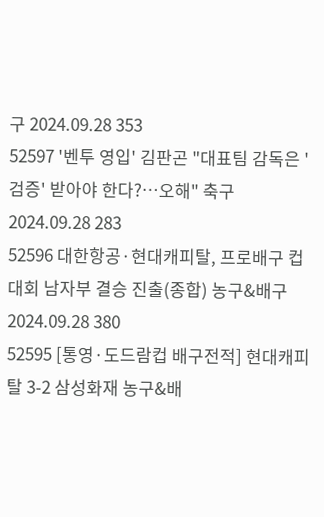구 2024.09.28 353
52597 '벤투 영입' 김판곤 "대표팀 감독은 '검증' 받아야 한다?…오해" 축구 2024.09.28 283
52596 대한항공·현대캐피탈, 프로배구 컵대회 남자부 결승 진출(종합) 농구&배구 2024.09.28 380
52595 [통영·도드람컵 배구전적] 현대캐피탈 3-2 삼성화재 농구&배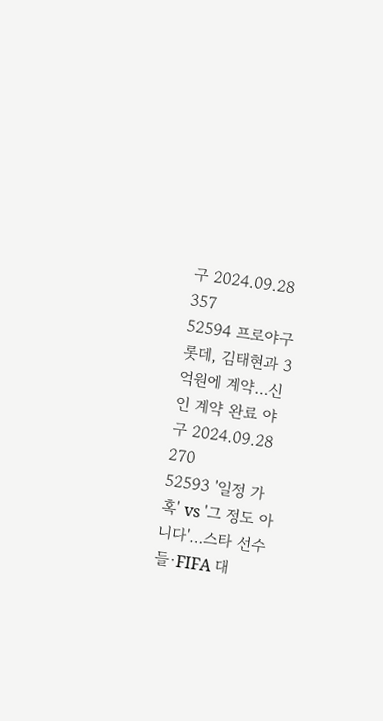구 2024.09.28 357
52594 프로야구 롯데, 김태현과 3억원에 계약…신인 계약 완료 야구 2024.09.28 270
52593 '일정 가혹' vs '그 정도 아니다'…스타 선수들·FIFA 대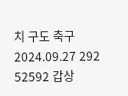치 구도 축구 2024.09.27 292
52592 갑상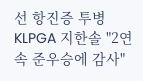선 항진증 투병 KLPGA 지한솔 "2연속 준우승에 감사"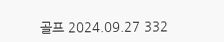골프 2024.09.27 332